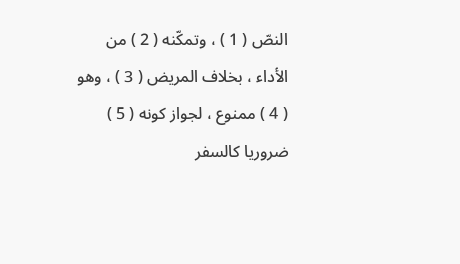النصّ ( 1 ) ، وتمكّنه ( 2 ) من الأداء ، بخلاف المريض ( 3 ) ، وهو ( 4 ) ممنوع ، لجواز كونه ( 5 ) ضروريا كالسفر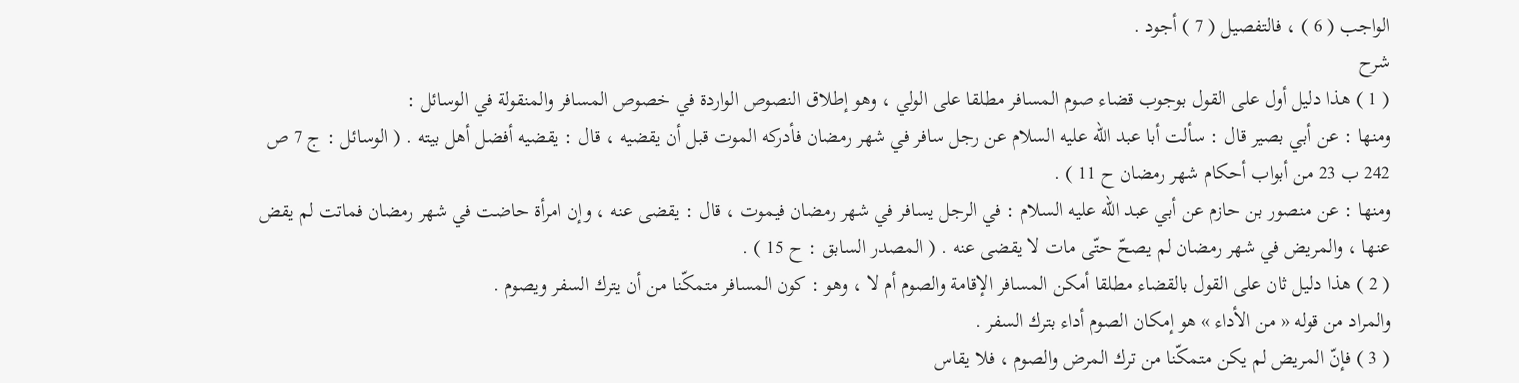الواجب ( 6 ) ، فالتفصيل ( 7 ) أجود .
شرح
( 1 ) هذا دليل أول على القول بوجوب قضاء صوم المسافر مطلقا على الولي ، وهو إطلاق النصوص الواردة في خصوص المسافر والمنقولة في الوسائل :
ومنها : عن أبي بصير قال : سألت أبا عبد اللّه عليه السلام عن رجل سافر في شهر رمضان فأدركه الموت قبل أن يقضيه ، قال : يقضيه أفضل أهل بيته . ( الوسائل : ج 7 ص 242 ب 23 من أبواب أحكام شهر رمضان ح 11 ) .
ومنها : عن منصور بن حازم عن أبي عبد اللّه عليه السلام : في الرجل يسافر في شهر رمضان فيموت ، قال : يقضى عنه ، وإن امرأة حاضت في شهر رمضان فماتت لم يقض عنها ، والمريض في شهر رمضان لم يصحّ حتّى مات لا يقضى عنه . ( المصدر السابق : ح 15 ) .
( 2 ) هذا دليل ثان على القول بالقضاء مطلقا أمكن المسافر الإقامة والصوم أم لا ، وهو : كون المسافر متمكّنا من أن يترك السفر ويصوم .
والمراد من قوله « من الأداء » هو إمكان الصوم أداء بترك السفر .
( 3 ) فإنّ المريض لم يكن متمكّنا من ترك المرض والصوم ، فلا يقاس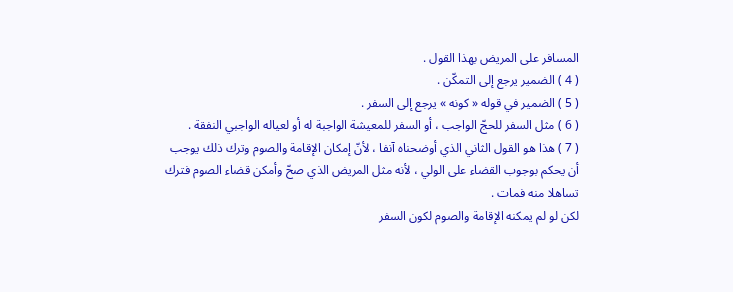المسافر على المريض بهذا القول .
( 4 ) الضمير يرجع إلى التمكّن .
( 5 ) الضمير في قوله « كونه » يرجع إلى السفر .
( 6 ) مثل السفر للحجّ الواجب ، أو السفر للمعيشة الواجبة له أو لعياله الواجبي النفقة .
( 7 ) هذا هو القول الثاني الذي أوضحناه آنفا ، لأنّ إمكان الإقامة والصوم وترك ذلك يوجب أن يحكم بوجوب القضاء على الولي ، لأنه مثل المريض الذي صحّ وأمكن قضاء الصوم فترك تساهلا منه فمات .
لكن لو لم يمكنه الإقامة والصوم لكون السفر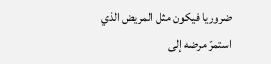ضروريا فيكون مثل المريض الذي استمرّ مرضه إلى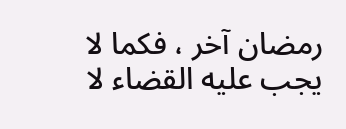رمضان آخر ، فكما لا يجب عليه القضاء لا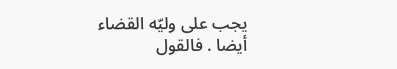يجب على وليّه القضاء أيضا . فالقول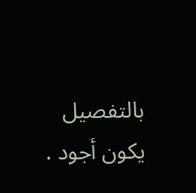بالتفصيل يكون أجود .